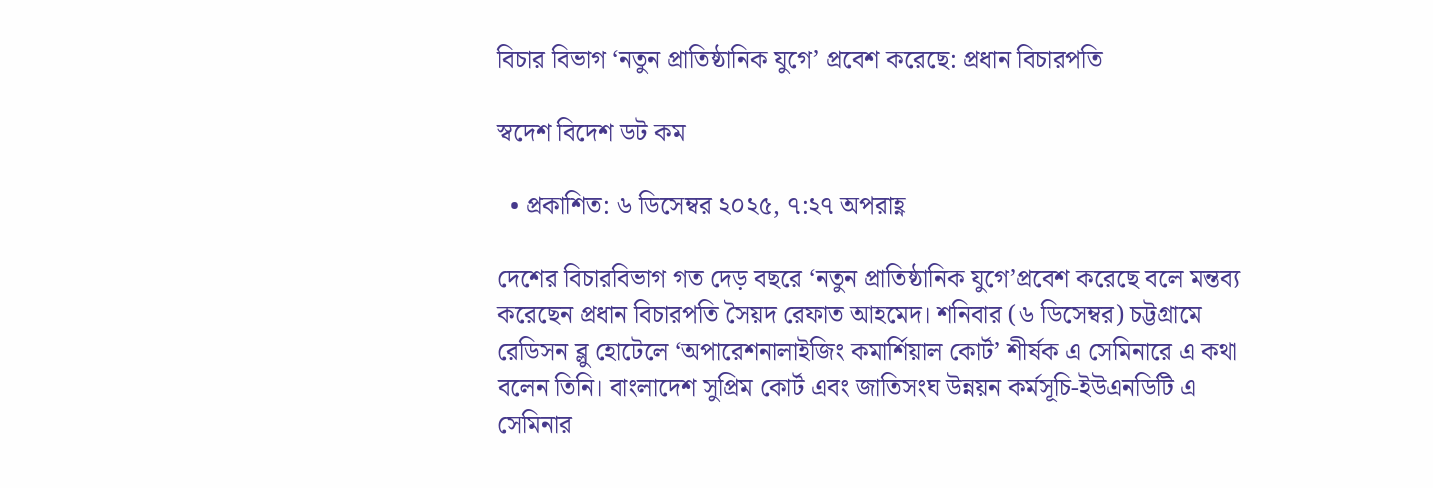বিচার বিভাগ ‘নতুন প্রাতিষ্ঠানিক যুগে’ প্রবেশ করেছে: প্রধান বিচারপতি

স্বদেশ বিদেশ ডট কম

  • প্রকাশিত: ৬ ডিসেম্বর ২০২৫, ৭:২৭ অপরাহ্ণ

দেশের বিচারবিভাগ গত দেড় বছরে ‘নতুন প্রাতিষ্ঠানিক যুগে’প্রবেশ করেছে বলে মন্তব্য করেছেন প্রধান বিচারপতি সৈয়দ রেফাত আহমেদ। শনিবার (৬ ডিসেম্বর) চট্টগ্রামে রেডিসন ব্লু হোটেলে ‘অপারেশনালাইজিং কমার্শিয়াল কোর্ট’ শীর্ষক এ সেমিনারে এ কথা বলেন তিনি। বাংলাদেশ সুপ্রিম কোর্ট এবং জাতিসংঘ উন্নয়ন কর্মসূচি-ইউএনডিটি এ সেমিনার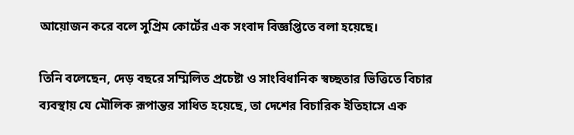আয়োজন করে বলে সুপ্রিম কোর্টের এক সংবাদ বিজ্ঞপ্তিতে বলা হয়েছে।

তিনি বলেছেন, দেড় বছরে সম্মিলিত প্রচেষ্টা ও সাংবিধানিক স্বচ্ছতার ভিত্তিতে বিচার ব্যবস্থায় যে মৌলিক রূপান্তর সাধিত হয়েছে, তা দেশের বিচারিক ইতিহাসে এক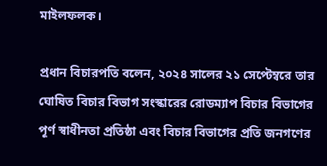মাইলফলক।

প্রধান বিচারপতি বলেন, ২০২৪ সালের ২১ সেপ্টেম্বরে তার ঘোষিত বিচার বিভাগ সংস্কারের রোডম্যাপ বিচার বিভাগের পূর্ণ স্বাধীনতা প্রতিষ্ঠা এবং বিচার বিভাগের প্রতি জনগণের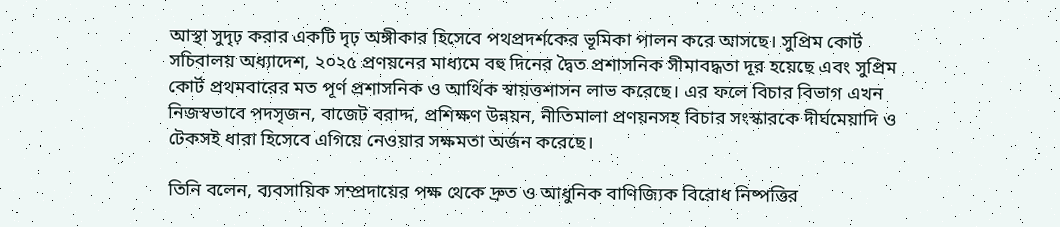আস্থা সুদৃঢ় করার একটি দৃঢ় অঙ্গীকার হিসেবে পথপ্রদর্শকের ভূমিকা পালন করে আসছে। সুপ্রিম কোর্ট সচিবালয় অধ্যাদেশ, ২০২৫ প্রণয়নের মাধ্যমে বহু দিনের দ্বৈত প্রশাসনিক সীমাবদ্ধতা দূর হয়েছে এবং সুপ্রিম কোর্ট প্রথমবারের মত পূর্ণ প্রশাসনিক ও আর্থিক স্বায়ত্তশাসন লাভ করেছে। এর ফলে বিচার বিভাগ এখন নিজস্বভাবে পদসৃজন, বাজেট বরাদ্দ, প্রশিক্ষণ উন্নয়ন, নীতিমালা প্রণয়নসহ বিচার সংস্কারকে দীর্ঘমেয়াদি ও টেকসই ধারা হিসেবে এগিয়ে নেওয়ার সক্ষমতা অর্জন করেছে।

তিনি বলেন, ব্যবসায়িক সম্প্রদায়ের পক্ষ থেকে দ্রুত ও আধুনিক বাণিজ্যিক বিরোধ নিষ্পত্তির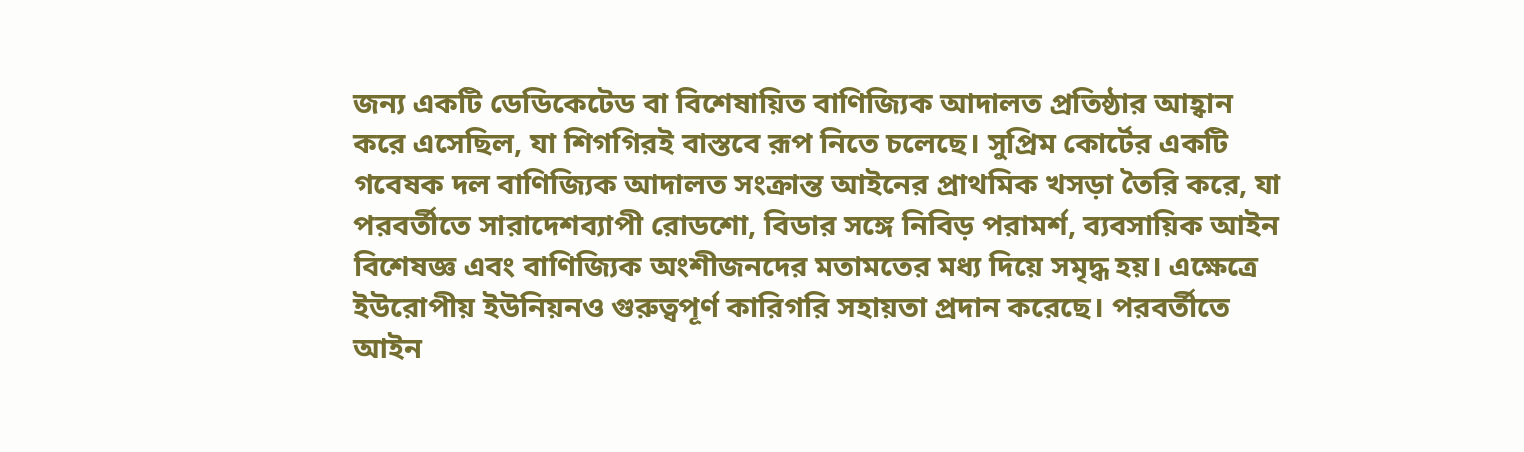জন্য একটি ডেডিকেটেড বা বিশেষায়িত বাণিজ্যিক আদালত প্রতিষ্ঠার আহ্বান করে এসেছিল, যা শিগগিরই বাস্তবে রূপ নিতে চলেছে। সুপ্রিম কোর্টের একটি গবেষক দল বাণিজ্যিক আদালত সংক্রান্ত আইনের প্রাথমিক খসড়া তৈরি করে, যা পরবর্তীতে সারাদেশব্যাপী রোডশো, বিডার সঙ্গে নিবিড় পরামর্শ, ব্যবসায়িক আইন বিশেষজ্ঞ এবং বাণিজ্যিক অংশীজনদের মতামতের মধ্য দিয়ে সমৃদ্ধ হয়। এক্ষেত্রে ইউরোপীয় ইউনিয়নও গুরুত্বপূর্ণ কারিগরি সহায়তা প্রদান করেছে। পরবর্তীতে আইন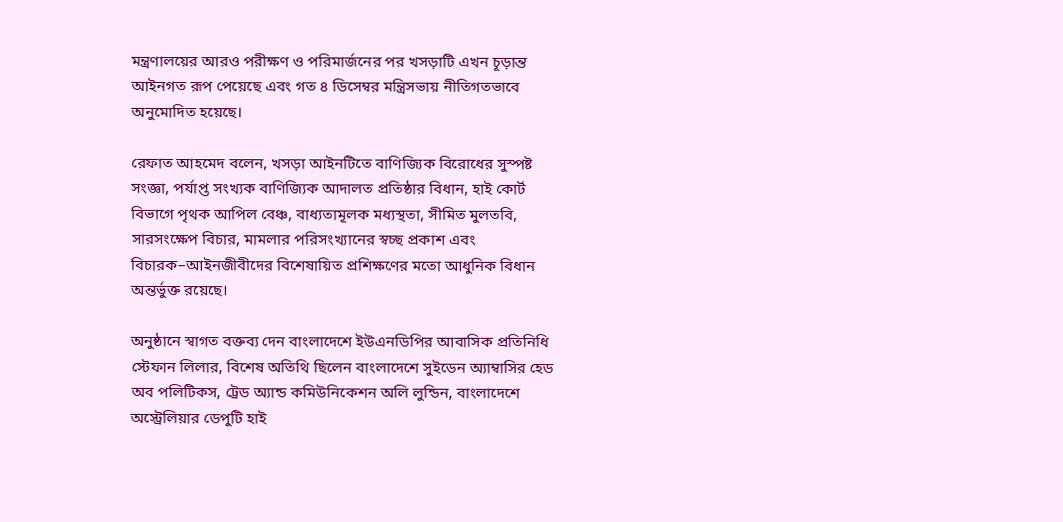মন্ত্রণালয়ের আরও পরীক্ষণ ও পরিমার্জনের পর খসড়াটি এখন চূড়ান্ত আইনগত রূপ পেয়েছে এবং গত ৪ ডিসেম্বর মন্ত্রিসভায় নীতিগতভাবে অনুমোদিত হয়েছে।

রেফাত আহমেদ বলেন, খসড়া আইনটিতে বাণিজ্যিক বিরোধের সুস্পষ্ট সংজ্ঞা, পর্যাপ্ত সংখ্যক বাণিজ্যিক আদালত প্রতিষ্ঠার বিধান, হাই কোর্ট বিভাগে পৃথক আপিল বেঞ্চ, বাধ্যতামূলক মধ্যস্থতা, সীমিত মুলতবি, সারসংক্ষেপ বিচার, মামলার পরিসংখ্যানের স্বচ্ছ প্রকাশ এবং বিচারক–আইনজীবীদের বিশেষায়িত প্রশিক্ষণের মতো আধুনিক বিধান অন্তর্ভুক্ত রয়েছে।

অনুষ্ঠানে স্বাগত বক্তব্য দেন বাংলাদেশে ইউএনডিপির আবাসিক প্রতিনিধি স্টেফান লিলার, বিশেষ অতিথি ছিলেন বাংলাদেশে সুইডেন অ্যাম্বাসির হেড অব পলিটিকস, ট্রেড অ্যান্ড কমিউনিকেশন অলি লুন্ডিন, বাংলাদেশে অস্ট্রেলিয়ার ডেপুটি হাই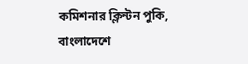কমিশনার ক্লিন্টন পুকি, বাংলাদেশে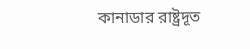কানাডার রাষ্ট্রদূত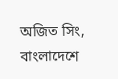অজিত সিং, বাংলাদেশে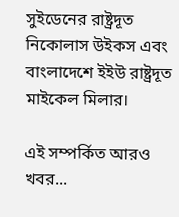সুইডেনের রাষ্ট্রদূত নিকোলাস উইকস এবং বাংলাদেশে ইইউ রাষ্ট্রদূত মাইকেল মিলার।

এই সম্পর্কিত আরও খবর...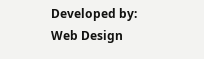Developed by: Web Design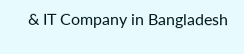& IT Company in Bangladesh